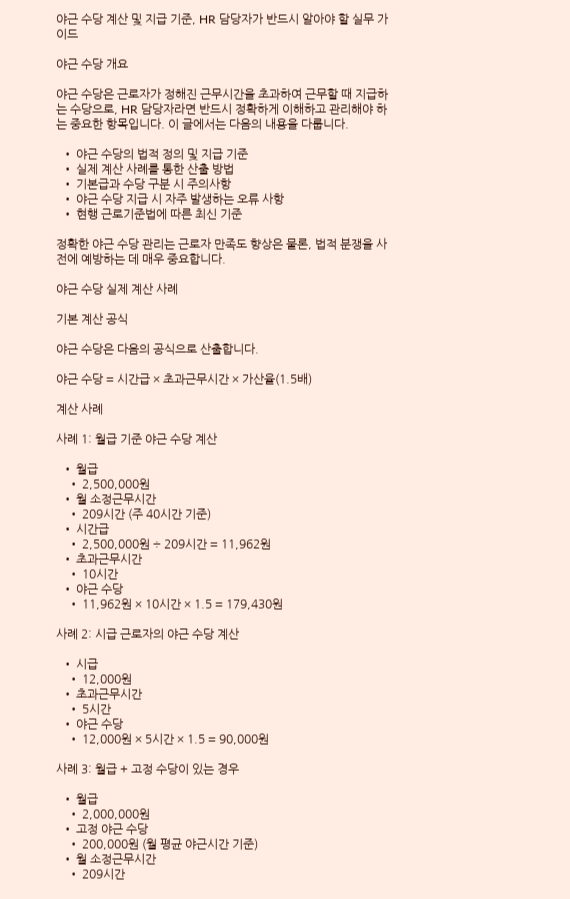야근 수당 계산 및 지급 기준, HR 담당자가 반드시 알아야 할 실무 가이드

야근 수당 개요

야근 수당은 근로자가 정해진 근무시간을 초과하여 근무할 때 지급하는 수당으로, HR 담당자라면 반드시 정확하게 이해하고 관리해야 하는 중요한 항목입니다. 이 글에서는 다음의 내용을 다룹니다.

  • 야근 수당의 법적 정의 및 지급 기준
  • 실제 계산 사례를 통한 산출 방법
  • 기본급과 수당 구분 시 주의사항
  • 야근 수당 지급 시 자주 발생하는 오류 사항
  • 현행 근로기준법에 따른 최신 기준

정확한 야근 수당 관리는 근로자 만족도 향상은 물론, 법적 분쟁을 사전에 예방하는 데 매우 중요합니다.

야근 수당 실제 계산 사례

기본 계산 공식

야근 수당은 다음의 공식으로 산출합니다.

야근 수당 = 시간급 × 초과근무시간 × 가산율(1.5배)

계산 사례

사례 1: 월급 기준 야근 수당 계산

  • 월급
    • 2,500,000원
  • 월 소정근무시간
    • 209시간 (주 40시간 기준)
  • 시간급
    • 2,500,000원 ÷ 209시간 = 11,962원
  • 초과근무시간
    • 10시간
  • 야근 수당
    • 11,962원 × 10시간 × 1.5 = 179,430원

사례 2: 시급 근로자의 야근 수당 계산

  • 시급
    • 12,000원
  • 초과근무시간
    • 5시간
  • 야근 수당
    • 12,000원 × 5시간 × 1.5 = 90,000원

사례 3: 월급 + 고정 수당이 있는 경우

  • 월급
    • 2,000,000원
  • 고정 야근 수당
    • 200,000원 (월 평균 야근시간 기준)
  • 월 소정근무시간
    • 209시간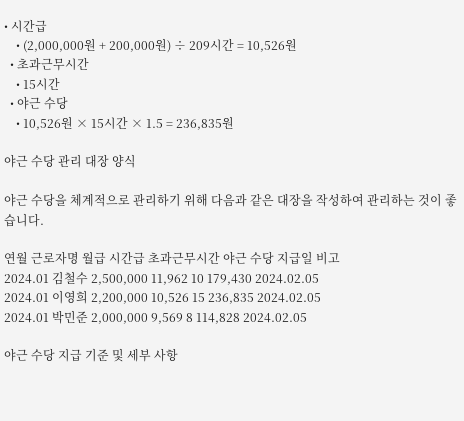• 시간급
    • (2,000,000원 + 200,000원) ÷ 209시간 = 10,526원
  • 초과근무시간
    • 15시간
  • 야근 수당
    • 10,526원 × 15시간 × 1.5 = 236,835원

야근 수당 관리 대장 양식

야근 수당을 체계적으로 관리하기 위해 다음과 같은 대장을 작성하여 관리하는 것이 좋습니다.

연월 근로자명 월급 시간급 초과근무시간 야근 수당 지급일 비고
2024.01 김철수 2,500,000 11,962 10 179,430 2024.02.05
2024.01 이영희 2,200,000 10,526 15 236,835 2024.02.05
2024.01 박민준 2,000,000 9,569 8 114,828 2024.02.05

야근 수당 지급 기준 및 세부 사항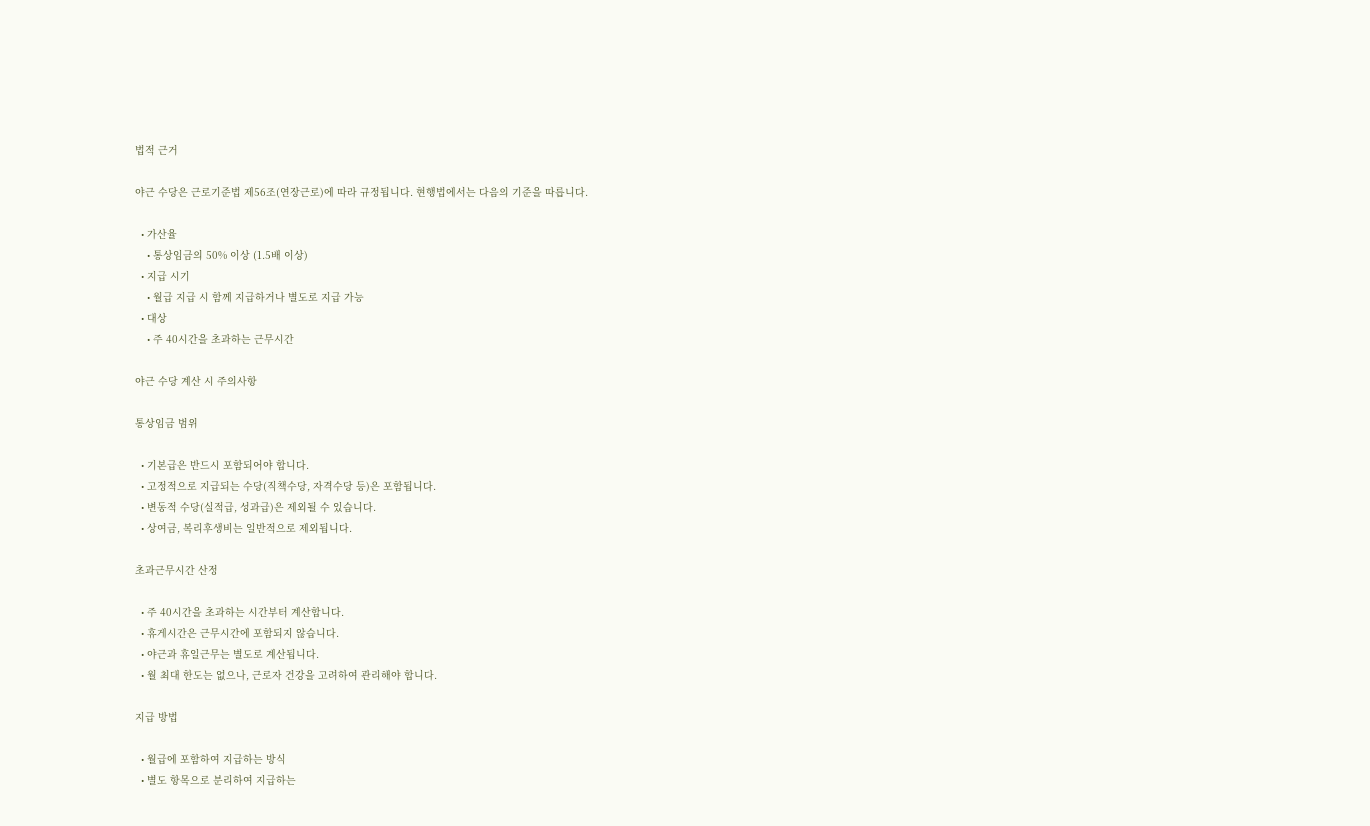법적 근거

야근 수당은 근로기준법 제56조(연장근로)에 따라 규정됩니다. 현행법에서는 다음의 기준을 따릅니다.

  • 가산율
    • 통상임금의 50% 이상 (1.5배 이상)
  • 지급 시기
    • 월급 지급 시 함께 지급하거나 별도로 지급 가능
  • 대상
    • 주 40시간을 초과하는 근무시간

야근 수당 계산 시 주의사항

통상임금 범위

  • 기본급은 반드시 포함되어야 합니다.
  • 고정적으로 지급되는 수당(직책수당, 자격수당 등)은 포함됩니다.
  • 변동적 수당(실적급, 성과급)은 제외될 수 있습니다.
  • 상여금, 복리후생비는 일반적으로 제외됩니다.

초과근무시간 산정

  • 주 40시간을 초과하는 시간부터 계산합니다.
  • 휴게시간은 근무시간에 포함되지 않습니다.
  • 야근과 휴일근무는 별도로 계산됩니다.
  • 월 최대 한도는 없으나, 근로자 건강을 고려하여 관리해야 합니다.

지급 방법

  • 월급에 포함하여 지급하는 방식
  • 별도 항목으로 분리하여 지급하는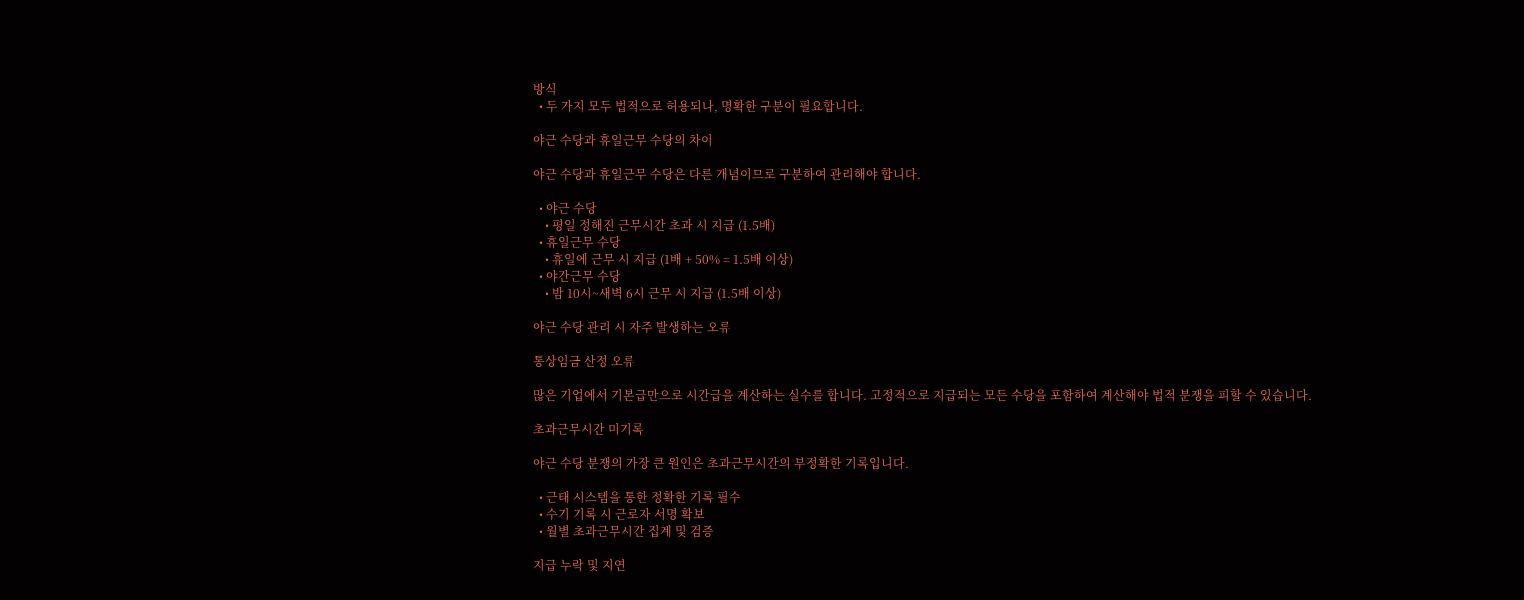방식
  • 두 가지 모두 법적으로 허용되나, 명확한 구분이 필요합니다.

야근 수당과 휴일근무 수당의 차이

야근 수당과 휴일근무 수당은 다른 개념이므로 구분하여 관리해야 합니다.

  • 야근 수당
    • 평일 정해진 근무시간 초과 시 지급 (1.5배)
  • 휴일근무 수당
    • 휴일에 근무 시 지급 (1배 + 50% = 1.5배 이상)
  • 야간근무 수당
    • 밤 10시~새벽 6시 근무 시 지급 (1.5배 이상)

야근 수당 관리 시 자주 발생하는 오류

통상임금 산정 오류

많은 기업에서 기본급만으로 시간급을 계산하는 실수를 합니다. 고정적으로 지급되는 모든 수당을 포함하여 계산해야 법적 분쟁을 피할 수 있습니다.

초과근무시간 미기록

야근 수당 분쟁의 가장 큰 원인은 초과근무시간의 부정확한 기록입니다.

  • 근태 시스템을 통한 정확한 기록 필수
  • 수기 기록 시 근로자 서명 확보
  • 월별 초과근무시간 집계 및 검증

지급 누락 및 지연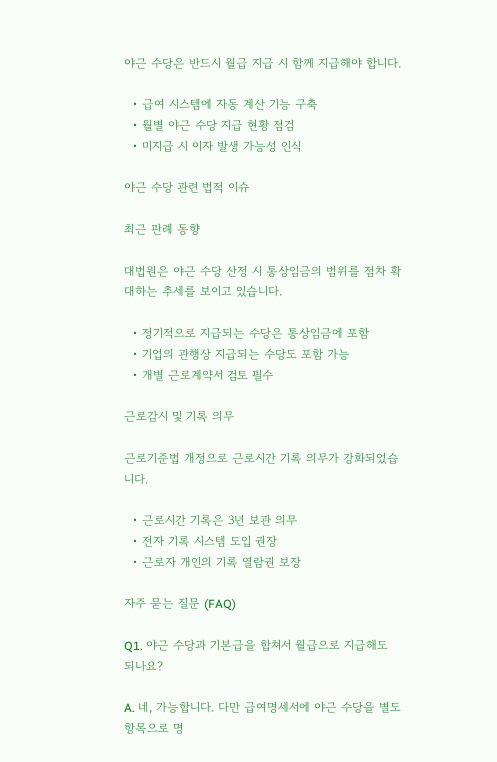야근 수당은 반드시 월급 지급 시 함께 지급해야 합니다.

  • 급여 시스템에 자동 계산 기능 구축
  • 월별 야근 수당 지급 현황 점검
  • 미지급 시 이자 발생 가능성 인식

야근 수당 관련 법적 이슈

최근 판례 동향

대법원은 야근 수당 산정 시 통상임금의 범위를 점차 확대하는 추세를 보이고 있습니다.

  • 정기적으로 지급되는 수당은 통상임금에 포함
  • 기업의 관행상 지급되는 수당도 포함 가능
  • 개별 근로계약서 검토 필수

근로감시 및 기록 의무

근로기준법 개정으로 근로시간 기록 의무가 강화되었습니다.

  • 근로시간 기록은 3년 보관 의무
  • 전자 기록 시스템 도입 권장
  • 근로자 개인의 기록 열람권 보장

자주 묻는 질문 (FAQ)

Q1. 야근 수당과 기본급을 합쳐서 월급으로 지급해도 되나요?

A. 네, 가능합니다. 다만 급여명세서에 야근 수당을 별도 항목으로 명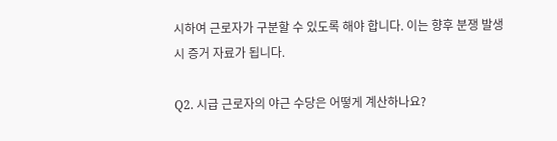시하여 근로자가 구분할 수 있도록 해야 합니다. 이는 향후 분쟁 발생 시 증거 자료가 됩니다.

Q2. 시급 근로자의 야근 수당은 어떻게 계산하나요?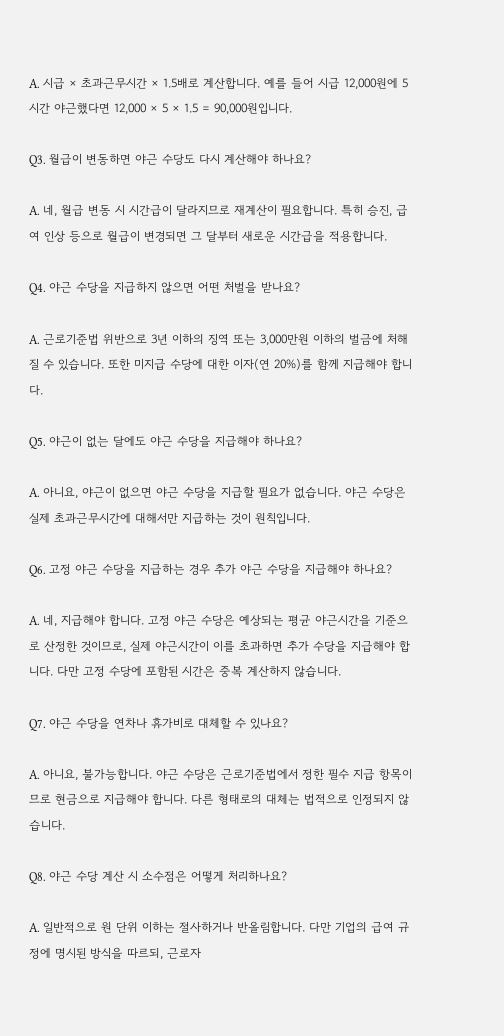A. 시급 × 초과근무시간 × 1.5배로 계산합니다. 예를 들어 시급 12,000원에 5시간 야근했다면 12,000 × 5 × 1.5 = 90,000원입니다.

Q3. 월급이 변동하면 야근 수당도 다시 계산해야 하나요?

A. 네, 월급 변동 시 시간급이 달라지므로 재계산이 필요합니다. 특히 승진, 급여 인상 등으로 월급이 변경되면 그 달부터 새로운 시간급을 적용합니다.

Q4. 야근 수당을 지급하지 않으면 어떤 처벌을 받나요?

A. 근로기준법 위반으로 3년 이하의 징역 또는 3,000만원 이하의 벌금에 처해질 수 있습니다. 또한 미지급 수당에 대한 이자(연 20%)를 함께 지급해야 합니다.

Q5. 야근이 없는 달에도 야근 수당을 지급해야 하나요?

A. 아니요, 야근이 없으면 야근 수당을 지급할 필요가 없습니다. 야근 수당은 실제 초과근무시간에 대해서만 지급하는 것이 원칙입니다.

Q6. 고정 야근 수당을 지급하는 경우 추가 야근 수당을 지급해야 하나요?

A. 네, 지급해야 합니다. 고정 야근 수당은 예상되는 평균 야근시간을 기준으로 산정한 것이므로, 실제 야근시간이 이를 초과하면 추가 수당을 지급해야 합니다. 다만 고정 수당에 포함된 시간은 중복 계산하지 않습니다.

Q7. 야근 수당을 연차나 휴가비로 대체할 수 있나요?

A. 아니요, 불가능합니다. 야근 수당은 근로기준법에서 정한 필수 지급 항목이므로 현금으로 지급해야 합니다. 다른 형태로의 대체는 법적으로 인정되지 않습니다.

Q8. 야근 수당 계산 시 소수점은 어떻게 처리하나요?

A. 일반적으로 원 단위 이하는 절사하거나 반올림합니다. 다만 기업의 급여 규정에 명시된 방식을 따르되, 근로자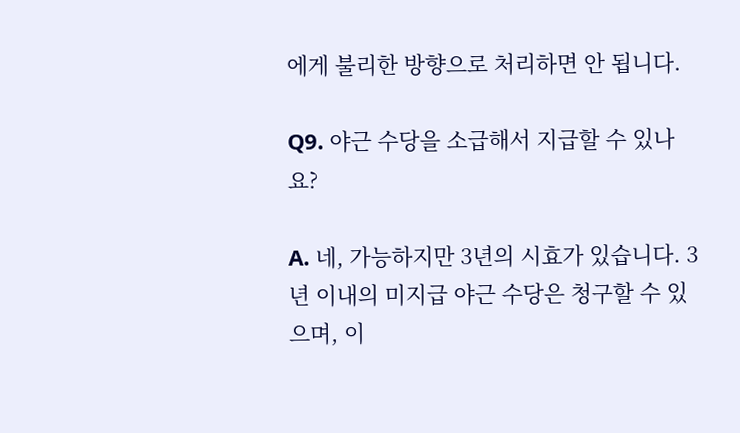에게 불리한 방향으로 처리하면 안 됩니다.

Q9. 야근 수당을 소급해서 지급할 수 있나요?

A. 네, 가능하지만 3년의 시효가 있습니다. 3년 이내의 미지급 야근 수당은 청구할 수 있으며, 이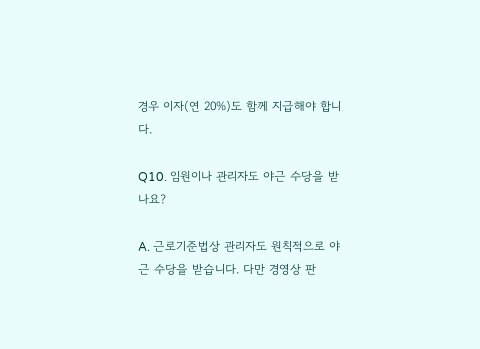경우 이자(연 20%)도 함께 지급해야 합니다.

Q10. 임원이나 관리자도 야근 수당을 받나요?

A. 근로기준법상 관리자도 원칙적으로 야근 수당을 받습니다. 다만 경영상 판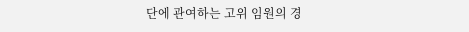단에 관여하는 고위 임원의 경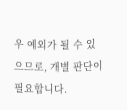우 예외가 될 수 있으므로, 개별 판단이 필요합니다.